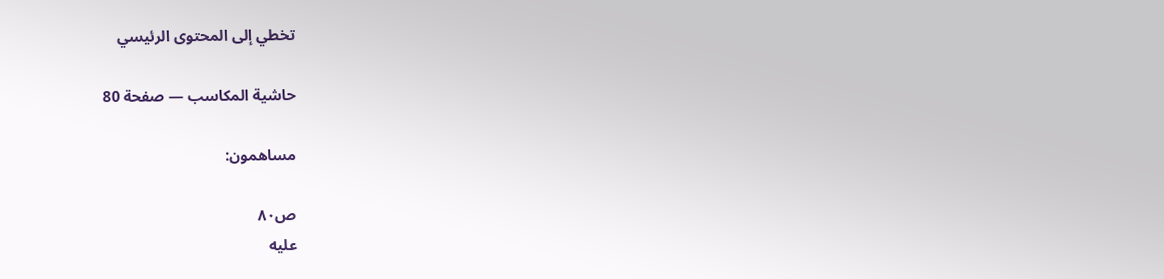تخطي إلى المحتوى الرئيسي

حاشية المكاسب — صفحة 80

مساهمون:

ص٨٠
عليه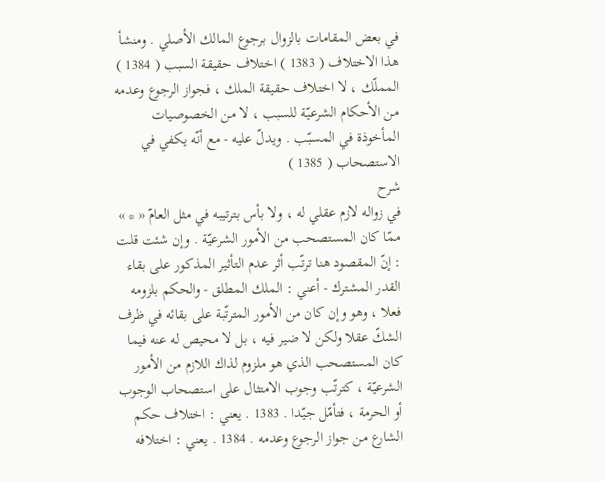في بعض المقامات بالزوال برجوع المالك الأصلي . ومنشأ هذا الاختلاف ( 1383 ) اختلاف حقيقة السبب ( 1384 ) المملّك ، لا اختلاف حقيقة الملك ، فجواز الرجوع وعدمه من الأحكام الشرعيّة للسبب ، لا من الخصوصيات المأخوذة في المسبّب . ويدلّ عليه - مع أنّه يكفي في الاستصحاب ( 1385 )
شرح
في زواله لازم عقلي له ، ولا بأس بترتيبه في مثل العامّ « * » ممّا كان المستصحب من الأمور الشرعيّة . وإن شئت قلت : إنّ المقصود هنا ترتّب أثر عدم التأثير المذكور على بقاء القدر المشترك - أعني : الملك المطلق - والحكم بلزومه فعلا ، وهو وإن كان من الأمور المترتّبة على بقائه في ظرف الشكّ عقلا ولكن لا ضير فيه ، بل لا محيص له عنه فيما كان المستصحب الذي هو ملزوم لذاك اللازم من الأمور الشرعيّة ، كترتّب وجوب الامتثال على استصحاب الوجوب أو الحرمة ، فتأمّل جيّدا . 1383 . يعني : اختلاف حكم الشارع من جواز الرجوع وعدمه . 1384 . يعني : اختلافه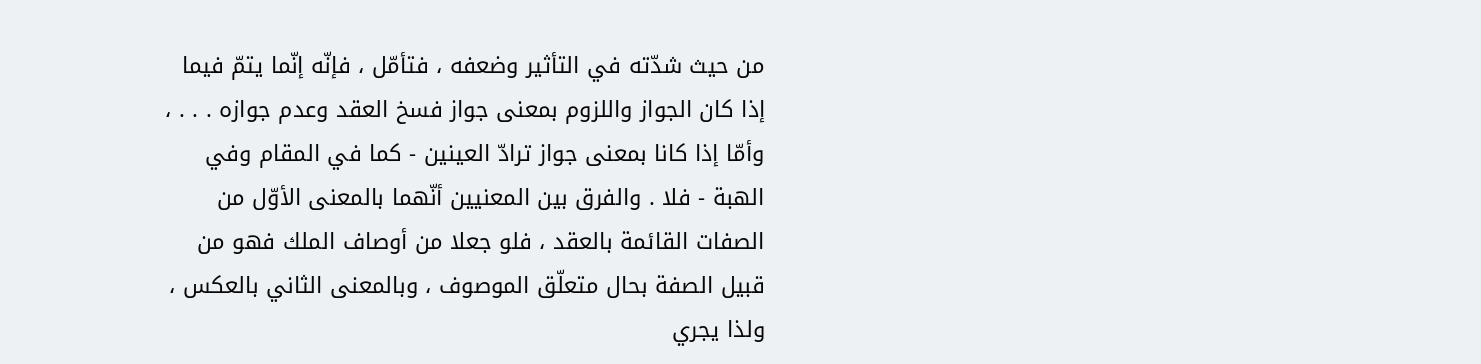من حيث شدّته في التأثير وضعفه ، فتأمّل ، فإنّه إنّما يتمّ فيما إذا كان الجواز واللزوم بمعنى جواز فسخ العقد وعدم جوازه . . . ، وأمّا إذا كانا بمعنى جواز ترادّ العينين - كما في المقام وفي الهبة - فلا . والفرق بين المعنيين أنّهما بالمعنى الأوّل من الصفات القائمة بالعقد ، فلو جعلا من أوصاف الملك فهو من قبيل الصفة بحال متعلّق الموصوف ، وبالمعنى الثاني بالعكس ، ولذا يجري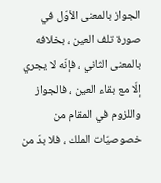الجواز بالمعنى الأوّل في صورة تلف العين ، بخلافه بالمعنى الثاني ، فإنّه لا يجري إلّا مع بقاء العين ، فالجواز واللزوم في المقام من خصوصيّات الملك ، فلا بدّ من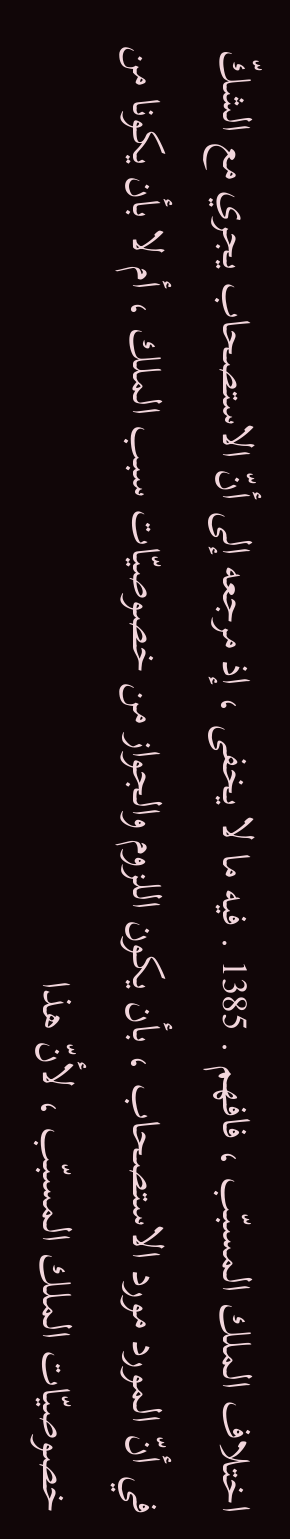اختلاف الملك المسبّب ، فافهم . 1385 . فيه ما لا يخفى ، إذ مرجعه إلى أنّ الاستصحاب يجري مع الشكّ في أنّ المورد مورد الاستصحاب ، بأن يكون اللزوم والجواز من خصوصيّات سبب الملك ، أم لا بأن يكونا من خصوصيّات الملك المسبّب ، لأنّ هذا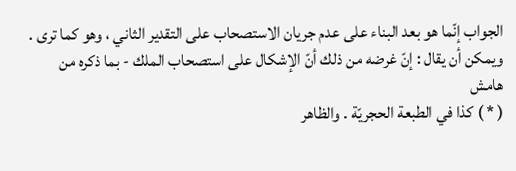الجواب إنّما هو بعد البناء على عدم جريان الاستصحاب على التقدير الثاني ، وهو كما ترى . ويمكن أن يقال : إنّ غرضه من ذلك أنّ الإشكال على استصحاب الملك - بما ذكره من
هامش
( * ) كذا في الطبعة الحجريّة . والظاهر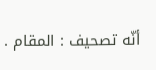أنّه تصحيف : المقام .